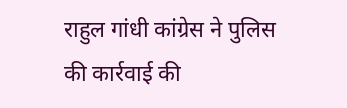राहुल गांधी कांग्रेस ने पुलिस की कार्रवाई की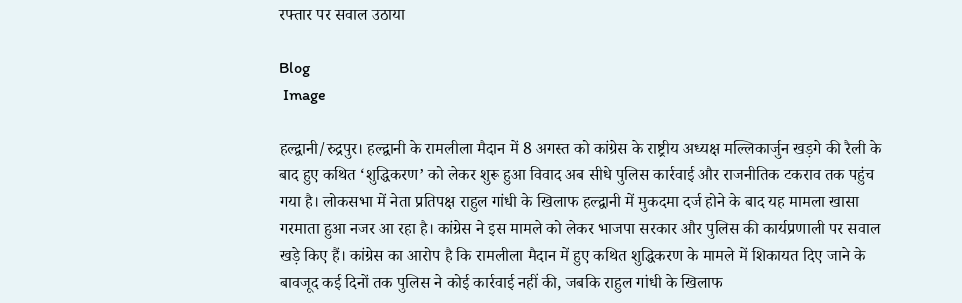रफ्तार पर सवाल उठाया

Blog
 Image

हल्द्वानी/रुद्रपुर। हल्द्वानी के रामलीला मैदान में 8 अगस्त को कांग्रेस के राष्ट्रीय अध्यक्ष मल्लिकार्जुन खड़गे की रैली के बाद हुए कथित ‘शुद्धिकरण’ को लेकर शुरू हुआ विवाद अब सीधे पुलिस कार्रवाई और राजनीतिक टकराव तक पहुंच गया है। लोकसभा में नेता प्रतिपक्ष राहुल गांधी के खिलाफ हल्द्वानी में मुकदमा दर्ज होने के बाद यह मामला खासा गरमाता हुआ नजर आ रहा है। कांग्रेस ने इस मामले को लेकर भाजपा सरकार और पुलिस की कार्यप्रणाली पर सवाल खड़े किए हैं। कांग्रेस का आरोप है कि रामलीला मैदान में हुए कथित शुद्धिकरण के मामले में शिकायत दिए जाने के बावजूद कई दिनों तक पुलिस ने कोई कार्रवाई नहीं की, जबकि राहुल गांधी के खिलाफ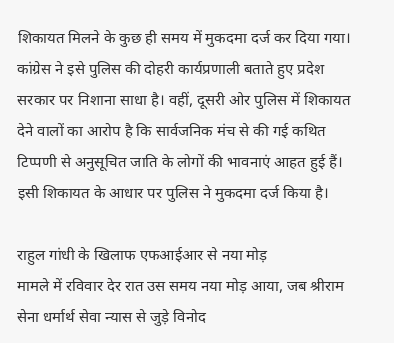शिकायत मिलने के कुछ ही समय में मुकदमा दर्ज कर दिया गया। कांग्रेस ने इसे पुलिस की दोहरी कार्यप्रणाली बताते हुए प्रदेश सरकार पर निशाना साधा है। वहीं, दूसरी ओर पुलिस में शिकायत देने वालों का आरोप है कि सार्वजनिक मंच से की गई कथित टिप्पणी से अनुसूचित जाति के लोगों की भावनाएं आहत हुई हैं। इसी शिकायत के आधार पर पुलिस ने मुकदमा दर्ज किया है।

राहुल गांधी के खिलाफ एफआईआर से नया मोड़
मामले में रविवार देर रात उस समय नया मोड़ आया, जब श्रीराम सेना धर्मार्थ सेवा न्यास से जुड़े विनोद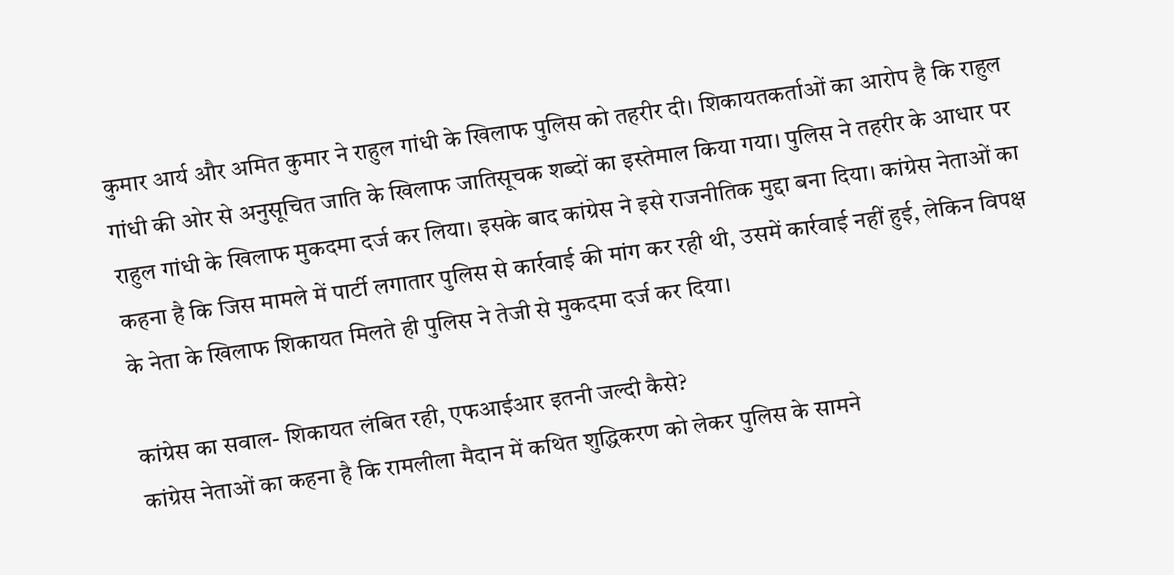कुमार आर्य और अमित कुमार ने राहुल गांधी के खिलाफ पुलिस को तहरीर दी। शिकायतकर्ताओं का आरोप है कि राहुल गांधी की ओर से अनुसूचित जाति के खिलाफ जातिसूचक शब्दों का इस्तेमाल किया गया। पुलिस ने तहरीर के आधार पर राहुल गांधी के खिलाफ मुकदमा दर्ज कर लिया। इसके बाद कांग्रेस ने इसे राजनीतिक मुद्दा बना दिया। कांग्रेस नेताओं का कहना है कि जिस मामले में पार्टी लगातार पुलिस से कार्रवाई की मांग कर रही थी, उसमें कार्रवाई नहीं हुई, लेकिन विपक्ष के नेता के खिलाफ शिकायत मिलते ही पुलिस ने तेजी से मुकदमा दर्ज कर दिया।

कांग्रेस का सवाल- शिकायत लंबित रही, एफआईआर इतनी जल्दी कैसे?
कांग्रेस नेताओं का कहना है कि रामलीला मैदान में कथित शुद्धिकरण को लेकर पुलिस के सामने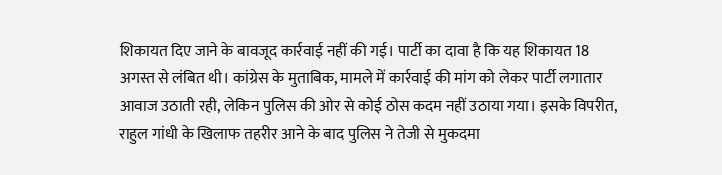शिकायत दिए जाने के बावजूद कार्रवाई नहीं की गई। पार्टी का दावा है कि यह शिकायत 18 अगस्त से लंबित थी। कांग्रेस के मुताबिक, मामले में कार्रवाई की मांग को लेकर पार्टी लगातार आवाज उठाती रही, लेकिन पुलिस की ओर से कोई ठोस कदम नहीं उठाया गया। इसके विपरीत, राहुल गांधी के खिलाफ तहरीर आने के बाद पुलिस ने तेजी से मुकदमा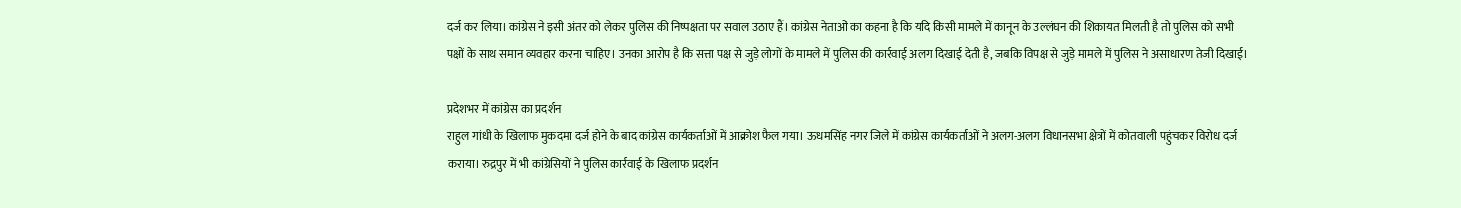दर्ज कर लिया। कांग्रेस ने इसी अंतर को लेकर पुलिस की निष्पक्षता पर सवाल उठाए हैं। कांग्रेस नेताओं का कहना है कि यदि किसी मामले में कानून के उल्लंघन की शिकायत मिलती है तो पुलिस को सभी पक्षों के साथ समान व्यवहार करना चाहिए। उनका आरोप है कि सत्ता पक्ष से जुड़े लोगों के मामले में पुलिस की कार्रवाई अलग दिखाई देती है, जबकि विपक्ष से जुड़े मामले में पुलिस ने असाधारण तेजी दिखाई।

प्रदेशभर में कांग्रेस का प्रदर्शन
राहुल गांधी के खिलाफ मुकदमा दर्ज होने के बाद कांग्रेस कार्यकर्ताओं में आक्रोश फैल गया। ऊधमसिंह नगर जिले में कांग्रेस कार्यकर्ताओं ने अलग-अलग विधानसभा क्षेत्रों में कोतवाली पहुंचकर विरोध दर्ज कराया। रुद्रपुर में भी कांग्रेसियों ने पुलिस कार्रवाई के खिलाफ प्रदर्शन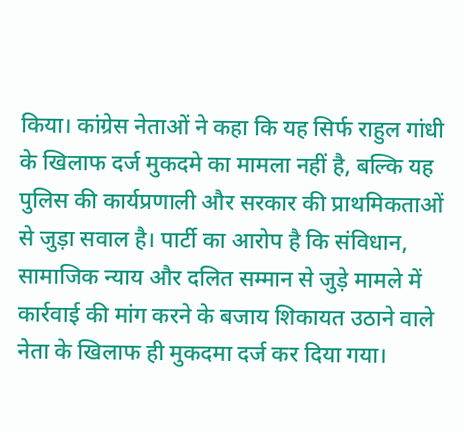किया। कांग्रेस नेताओं ने कहा कि यह सिर्फ राहुल गांधी के खिलाफ दर्ज मुकदमे का मामला नहीं है, बल्कि यह पुलिस की कार्यप्रणाली और सरकार की प्राथमिकताओं से जुड़ा सवाल है। पार्टी का आरोप है कि संविधान, सामाजिक न्याय और दलित सम्मान से जुड़े मामले में कार्रवाई की मांग करने के बजाय शिकायत उठाने वाले नेता के खिलाफ ही मुकदमा दर्ज कर दिया गया।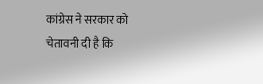कांग्रेस ने सरकार को चेतावनी दी है कि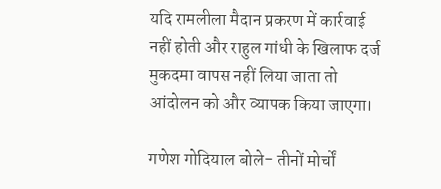यदि रामलीला मैदान प्रकरण में कार्रवाई नहीं होती और राहुल गांधी के खिलाफ दर्ज मुकदमा वापस नहीं लिया जाता तो आंदोलन को और व्यापक किया जाएगा।

गणेश गोदियाल बोले- तीनों मोर्चों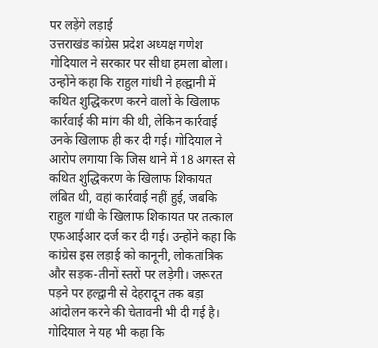पर लड़ेंगे लड़ाई
उत्तराखंड कांग्रेस प्रदेश अध्यक्ष गणेश गोदियाल ने सरकार पर सीधा हमला बोला। उन्होंने कहा कि राहुल गांधी ने हल्द्वानी में कथित शुद्धिकरण करने वालों के खिलाफ कार्रवाई की मांग की थी, लेकिन कार्रवाई उनके खिलाफ ही कर दी गई। गोदियाल ने आरोप लगाया कि जिस थाने में 18 अगस्त से कथित शुद्धिकरण के खिलाफ शिकायत लंबित थी, वहां कार्रवाई नहीं हुई, जबकि राहुल गांधी के खिलाफ शिकायत पर तत्काल एफआईआर दर्ज कर दी गई। उन्होंने कहा कि कांग्रेस इस लड़ाई को कानूनी, लोकतांत्रिक और सड़क-तीनों स्तरों पर लड़ेगी। जरूरत पड़ने पर हल्द्वानी से देहरादून तक बड़ा आंदोलन करने की चेतावनी भी दी गई है। गोदियाल ने यह भी कहा कि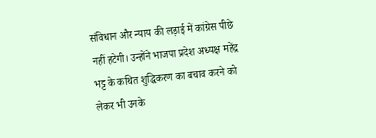संविधान और न्याय की लड़ाई में कांग्रेस पीछे नहीं हटेगी। उन्होंने भाजपा प्रदेश अध्यक्ष महेंद्र भट्ट के कथित शुद्धिकरण का बचाव करने को लेकर भी उनके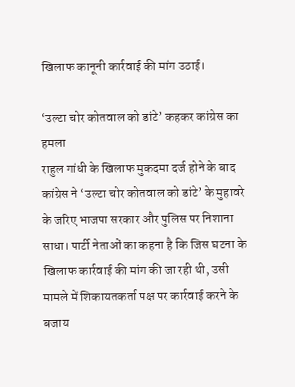खिलाफ कानूनी कार्रवाई की मांग उठाई।

‘उल्टा चोर कोतवाल को डांटे’ कहकर कांग्रेस का हमला
राहुल गांधी के खिलाफ मुकदमा दर्ज होने के बाद कांग्रेस ने ‘उल्टा चोर कोतवाल को डांटे’ के मुहावरे के जरिए भाजपा सरकार और पुलिस पर निशाना साधा। पार्टी नेताओं का कहना है कि जिस घटना के खिलाफ कार्रवाई की मांग की जा रही थी, उसी मामले में शिकायतकर्ता पक्ष पर कार्रवाई करने के बजाय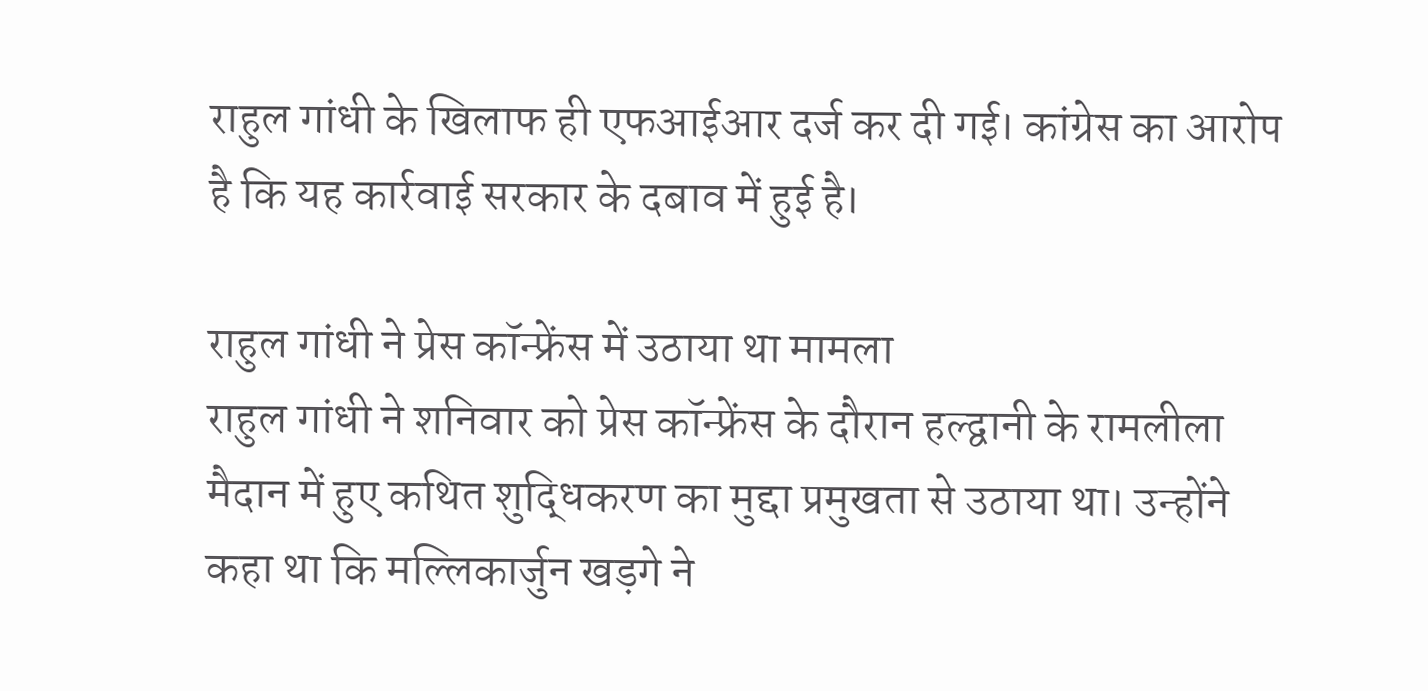राहुल गांधी के खिलाफ ही एफआईआर दर्ज कर दी गई। कांग्रेस का आरोप है कि यह कार्रवाई सरकार के दबाव में हुई है।

राहुल गांधी ने प्रेस कॉन्फ्रेंस में उठाया था मामला
राहुल गांधी ने शनिवार को प्रेस कॉन्फ्रेंस के दौरान हल्द्वानी के रामलीला मैदान में हुए कथित शुद्धिकरण का मुद्दा प्रमुखता से उठाया था। उन्होंने कहा था कि मल्लिकार्जुन खड़गे ने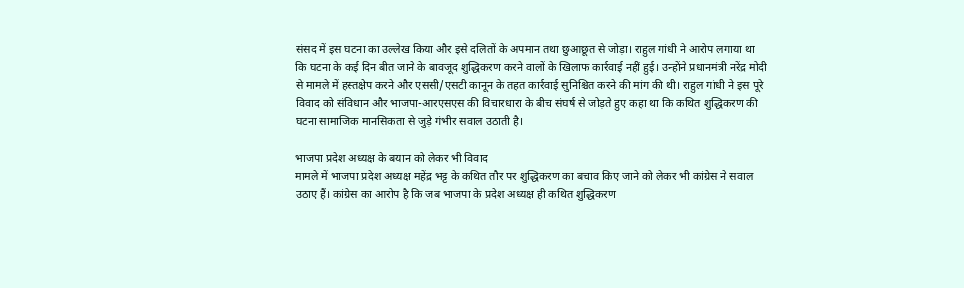संसद में इस घटना का उल्लेख किया और इसे दलितों के अपमान तथा छुआछूत से जोड़ा। राहुल गांधी ने आरोप लगाया था कि घटना के कई दिन बीत जाने के बावजूद शुद्धिकरण करने वालों के खिलाफ कार्रवाई नहीं हुई। उन्होंने प्रधानमंत्री नरेंद्र मोदी से मामले में हस्तक्षेप करने और एससी/एसटी कानून के तहत कार्रवाई सुनिश्चित करने की मांग की थी। राहुल गांधी ने इस पूरे विवाद को संविधान और भाजपा-आरएसएस की विचारधारा के बीच संघर्ष से जोड़ते हुए कहा था कि कथित शुद्धिकरण की घटना सामाजिक मानसिकता से जुड़े गंभीर सवाल उठाती है।

भाजपा प्रदेश अध्यक्ष के बयान को लेकर भी विवाद
मामले में भाजपा प्रदेश अध्यक्ष महेंद्र भट्ट के कथित तौर पर शुद्धिकरण का बचाव किए जाने को लेकर भी कांग्रेस ने सवाल उठाए हैं। कांग्रेस का आरोप है कि जब भाजपा के प्रदेश अध्यक्ष ही कथित शुद्धिकरण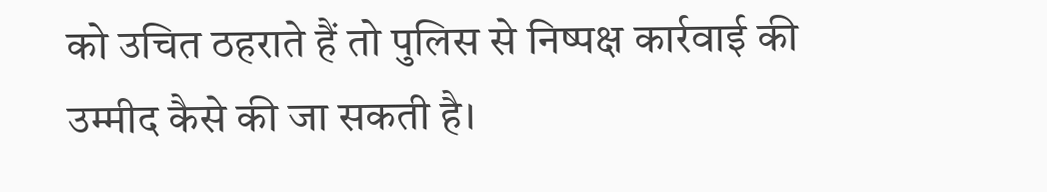को उचित ठहराते हैं तो पुलिस से निष्पक्ष कार्रवाई की उम्मीद कैसे की जा सकती है।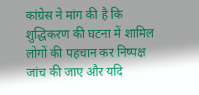कांग्रेस ने मांग की है कि शुद्धिकरण की घटना में शामिल लोगों की पहचान कर निष्पक्ष जांच की जाए और यदि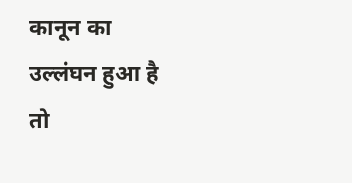कानून का उल्लंघन हुआ है तो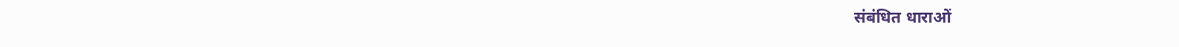संबंधित धाराओं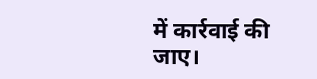में कार्रवाई की जाए।